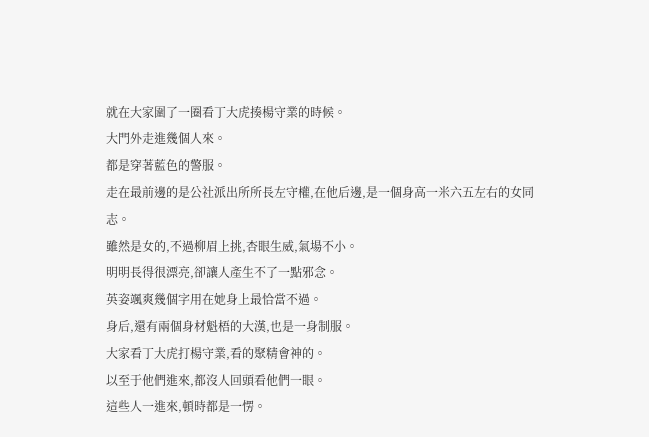就在大家圍了一圈看丁大虎揍楊守業的時候。
大門外走進幾個人來。
都是穿著藍色的警服。
走在最前邊的是公社派出所所長左守權,在他后邊,是一個身高一米六五左右的女同志。
雖然是女的,不過柳眉上挑,杏眼生威,氣場不小。
明明長得很漂亮,卻讓人產生不了一點邪念。
英姿颯爽幾個字用在她身上最恰當不過。
身后,還有兩個身材魁梧的大漢,也是一身制服。
大家看丁大虎打楊守業,看的聚精會神的。
以至于他們進來,都沒人回頭看他們一眼。
這些人一進來,頓時都是一愣。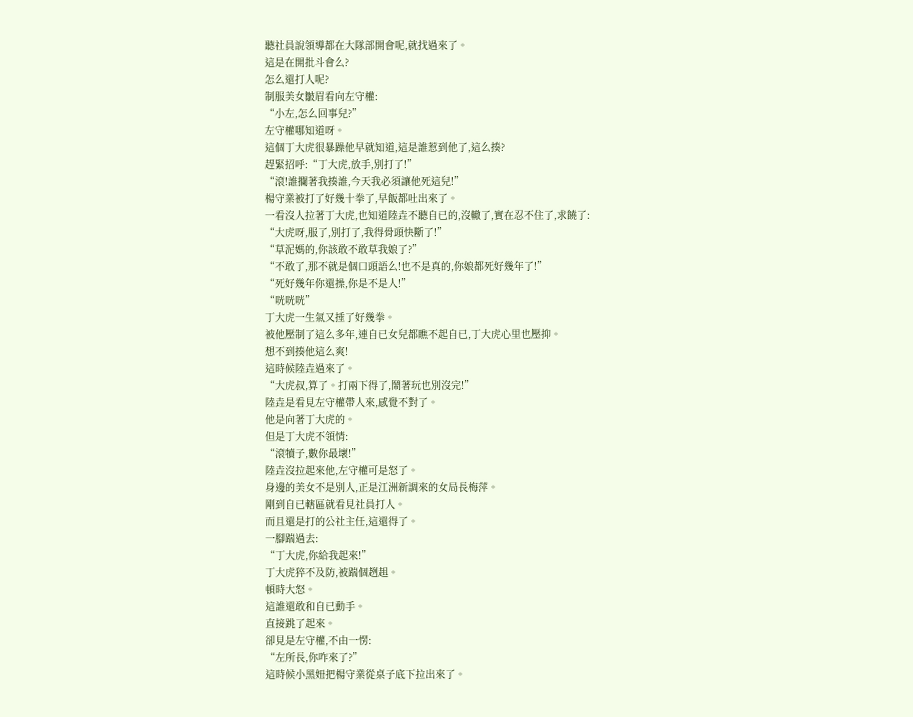聽社員說領導都在大隊部開會呢,就找過來了。
這是在開批斗會么?
怎么還打人呢?
制服美女皺眉看向左守權:
“小左,怎么回事兒?”
左守權哪知道呀。
這個丁大虎很暴躁他早就知道,這是誰惹到他了,這么揍?
趕緊招呼:“丁大虎,放手,別打了!”
“滾!誰攔著我揍誰,今天我必須讓他死這兒!”
楊守業被打了好幾十拳了,早飯都吐出來了。
一看沒人拉著丁大虎,也知道陸垚不聽自已的,沒轍了,實在忍不住了,求饒了:
“大虎呀,服了,別打了,我得骨頭快斷了!”
“草泥媽的,你該敢不敢草我娘了?”
“不敢了,那不就是個口頭語么!也不是真的,你娘都死好幾年了!”
“死好幾年你還操,你是不是人!”
“咣咣咣”
丁大虎一生氣又捶了好幾拳。
被他壓制了這么多年,連自已女兒都瞧不起自已,丁大虎心里也壓抑。
想不到揍他這么爽!
這時候陸垚過來了。
“大虎叔,算了。打兩下得了,鬧著玩也別沒完!”
陸垚是看見左守權帶人來,感覺不對了。
他是向著丁大虎的。
但是丁大虎不領情:
“滾犢子,數你最壞!”
陸垚沒拉起來他,左守權可是怒了。
身邊的美女不是別人,正是江洲新調來的女局長梅萍。
剛到自已轄區就看見社員打人。
而且還是打的公社主任,這還得了。
一腳踹過去:
“丁大虎,你給我起來!”
丁大虎猝不及防,被踹個趔趄。
頓時大怒。
這誰還敢和自已動手。
直接跳了起來。
卻見是左守權,不由一愣:
“左所長,你咋來了?”
這時候小黑妞把楊守業從桌子底下拉出來了。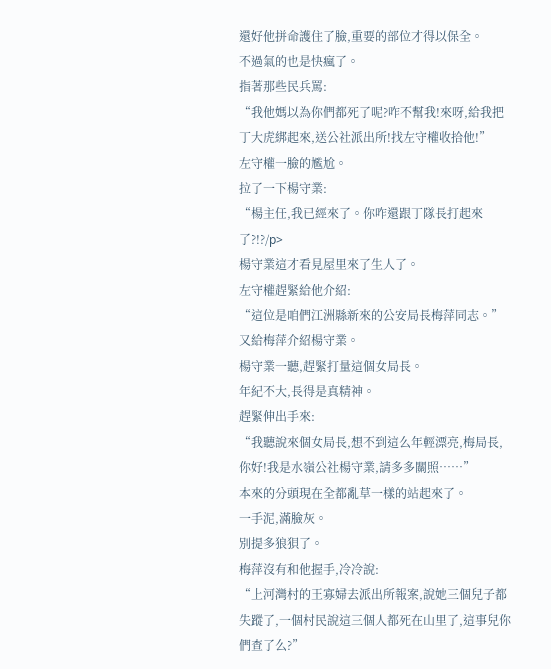還好他拼命護住了臉,重要的部位才得以保全。
不過氣的也是快瘋了。
指著那些民兵罵:
“我他媽以為你們都死了呢?咋不幫我!來呀,給我把丁大虎綁起來,送公社派出所!找左守權收拾他!”
左守權一臉的尷尬。
拉了一下楊守業:
“楊主任,我已經來了。你咋還跟丁隊長打起來了?!?/p>
楊守業這才看見屋里來了生人了。
左守權趕緊給他介紹:
“這位是咱們江洲縣新來的公安局長梅萍同志。”
又給梅萍介紹楊守業。
楊守業一聽,趕緊打量這個女局長。
年紀不大,長得是真精神。
趕緊伸出手來:
“我聽說來個女局長,想不到這么年輕漂亮,梅局長,你好!我是水嶺公社楊守業,請多多關照……”
本來的分頭現在全都亂草一樣的站起來了。
一手泥,滿臉灰。
別提多狼狽了。
梅萍沒有和他握手,冷冷說:
“上河灣村的王寡婦去派出所報案,說她三個兒子都失蹤了,一個村民說這三個人都死在山里了,這事兒你們查了么?”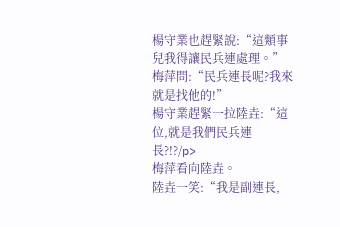楊守業也趕緊說:“這類事兒我得讓民兵連處理。”
梅萍問:“民兵連長呢?我來就是找他的!”
楊守業趕緊一拉陸垚:“這位,就是我們民兵連長?!?/p>
梅萍看向陸垚。
陸垚一笑:“我是副連長,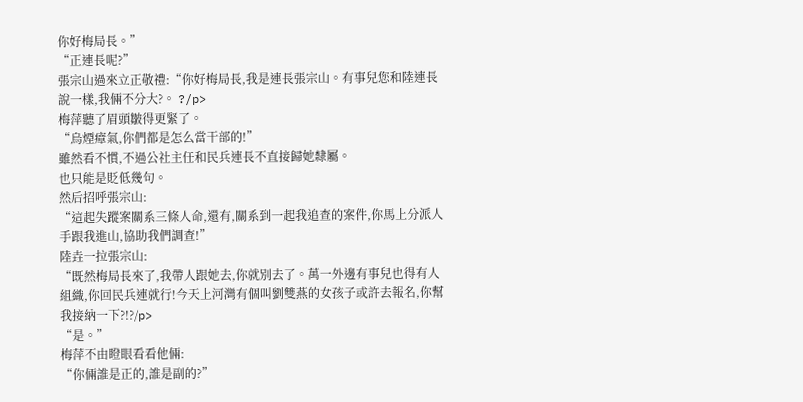你好梅局長。”
“正連長呢?”
張宗山過來立正敬禮:“你好梅局長,我是連長張宗山。有事兒您和陸連長說一樣,我倆不分大?。 ?/p>
梅萍聽了眉頭皺得更緊了。
“烏煙瘴氣,你們都是怎么當干部的!”
雖然看不慣,不過公社主任和民兵連長不直接歸她隸屬。
也只能是貶低幾句。
然后招呼張宗山:
“這起失蹤案關系三條人命,還有,關系到一起我追查的案件,你馬上分派人手跟我進山,協助我們調查!”
陸垚一拉張宗山:
“既然梅局長來了,我帶人跟她去,你就別去了。萬一外邊有事兒也得有人組織,你回民兵連就行!今天上河灣有個叫劉雙燕的女孩子或許去報名,你幫我接納一下?!?/p>
“是。”
梅萍不由瞪眼看看他倆:
“你倆誰是正的,誰是副的?”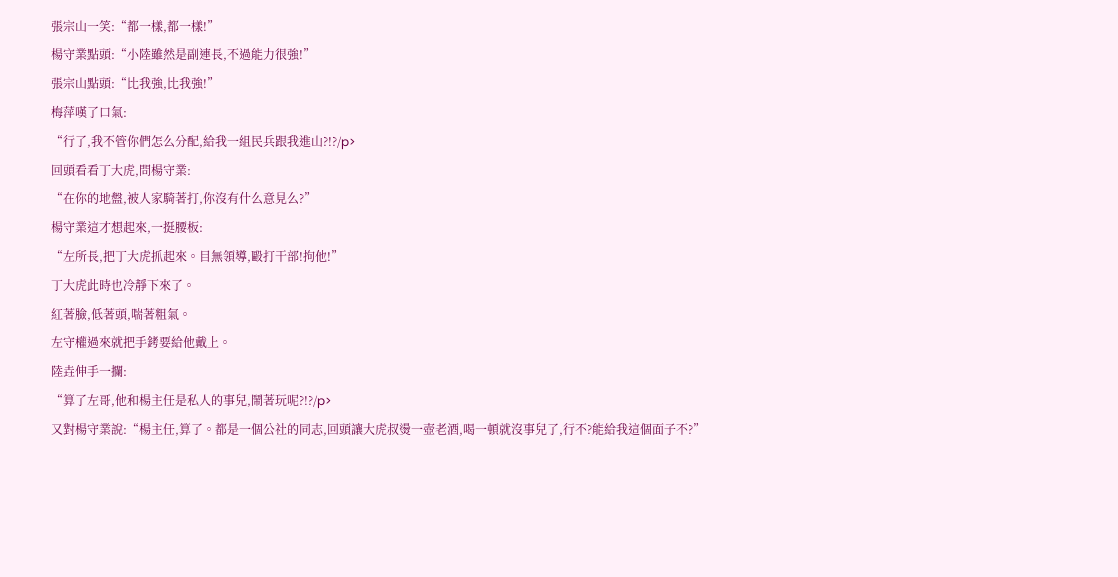張宗山一笑:“都一樣,都一樣!”
楊守業點頭:“小陸雖然是副連長,不過能力很強!”
張宗山點頭:“比我強,比我強!”
梅萍嘆了口氣:
“行了,我不管你們怎么分配,給我一組民兵跟我進山?!?/p>
回頭看看丁大虎,問楊守業:
“在你的地盤,被人家騎著打,你沒有什么意見么?”
楊守業這才想起來,一挺腰板:
“左所長,把丁大虎抓起來。目無領導,毆打干部!拘他!”
丁大虎此時也冷靜下來了。
紅著臉,低著頭,喘著粗氣。
左守權過來就把手銬要給他戴上。
陸垚伸手一攔:
“算了左哥,他和楊主任是私人的事兒,鬧著玩呢?!?/p>
又對楊守業說:“楊主任,算了。都是一個公社的同志,回頭讓大虎叔燙一壺老酒,喝一頓就沒事兒了,行不?能給我這個面子不?”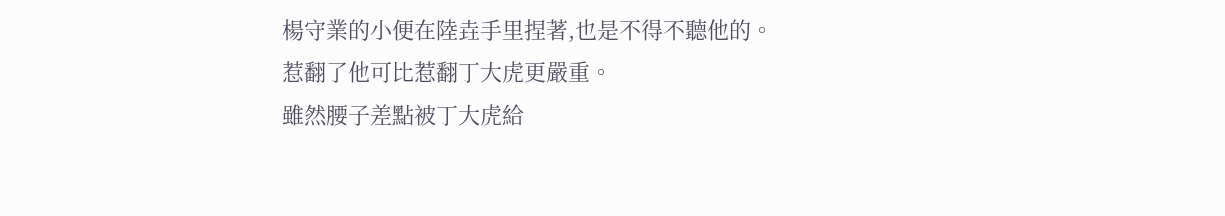楊守業的小便在陸垚手里捏著,也是不得不聽他的。
惹翻了他可比惹翻丁大虎更嚴重。
雖然腰子差點被丁大虎給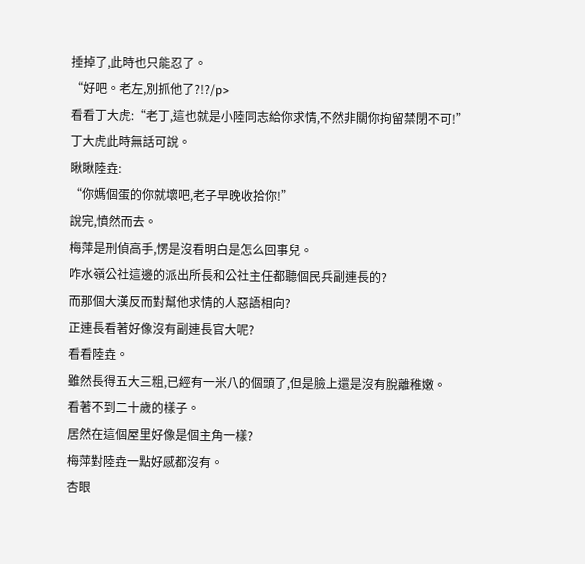捶掉了,此時也只能忍了。
“好吧。老左,別抓他了?!?/p>
看看丁大虎:“老丁,這也就是小陸同志給你求情,不然非關你拘留禁閉不可!”
丁大虎此時無話可說。
瞅瞅陸垚:
“你媽個蛋的你就壞吧,老子早晚收拾你!”
說完,憤然而去。
梅萍是刑偵高手,愣是沒看明白是怎么回事兒。
咋水嶺公社這邊的派出所長和公社主任都聽個民兵副連長的?
而那個大漢反而對幫他求情的人惡語相向?
正連長看著好像沒有副連長官大呢?
看看陸垚。
雖然長得五大三粗,已經有一米八的個頭了,但是臉上還是沒有脫離稚嫩。
看著不到二十歲的樣子。
居然在這個屋里好像是個主角一樣?
梅萍對陸垚一點好感都沒有。
杏眼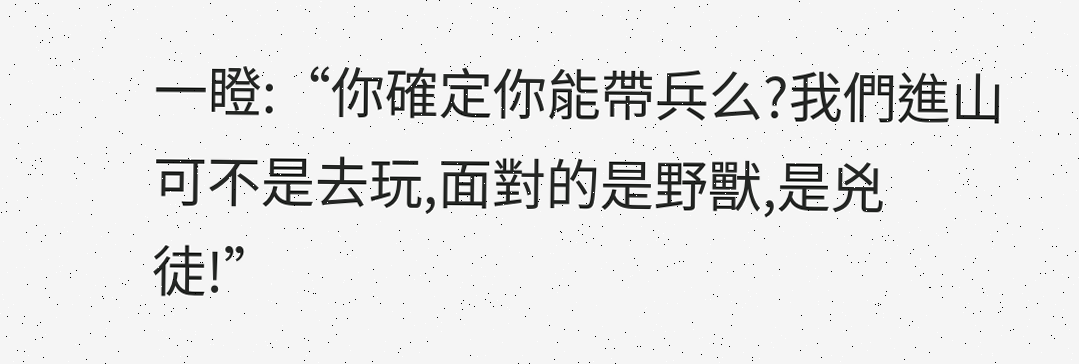一瞪:“你確定你能帶兵么?我們進山可不是去玩,面對的是野獸,是兇徒!”